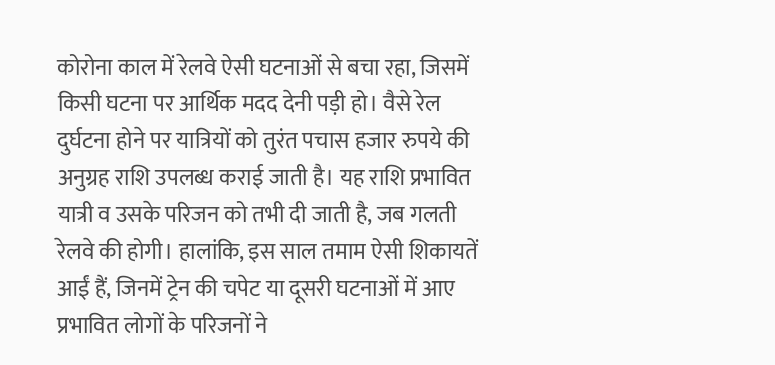कोरोना काल में रेलवे ऐसी घटनाओं से बचा रहा, जिसमें किसी घटना पर आर्थिक मदद देनी पड़ी हो। वैसे रेल दुर्घटना होने पर यात्रियों को तुरंत पचास हजार रुपये की अनुग्रह राशि उपलब्ध कराई जाती है। यह राशि प्रभावित यात्री व उसके परिजन को तभी दी जाती है, जब गलती रेलवे की होगी। हालांकि, इस साल तमाम ऐसी शिकायतें आईं हैं, जिनमें ट्रेन की चपेट या दूसरी घटनाओं में आए प्रभावित लोगों के परिजनों ने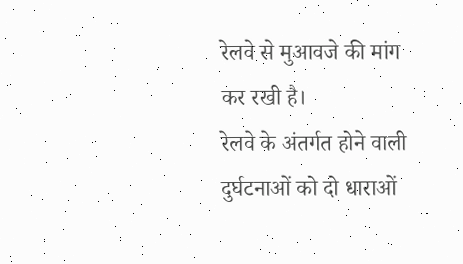रेलवे से मुआवजे की मांग कर रखी है।
रेलवे के अंतर्गत होने वाली दुर्घटनाओं को दो धाराओं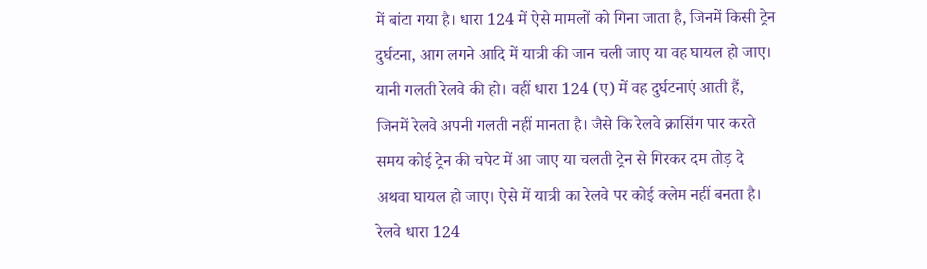में बांटा गया है। धारा 124 में ऐसे मामलों को गिना जाता है, जिनमें किसी ट्रेन दुर्घटना, आग लगने आदि में यात्री की जान चली जाए या वह घायल हो जाए। यानी गलती रेलवे की हो। वहीं धारा 124 (ए) में वह दुर्घटनाएं आती हैं, जिनमें रेलवे अपनी गलती नहीं मानता है। जैसे कि रेलवे क्रासिंग पार करते समय कोई ट्रेन की चपेट में आ जाए या चलती ट्रेन से गिरकर दम तोड़ दे अथवा घायल हो जाए। ऐसे में यात्री का रेलवे पर कोई क्लेम नहीं बनता है।
रेलवे धारा 124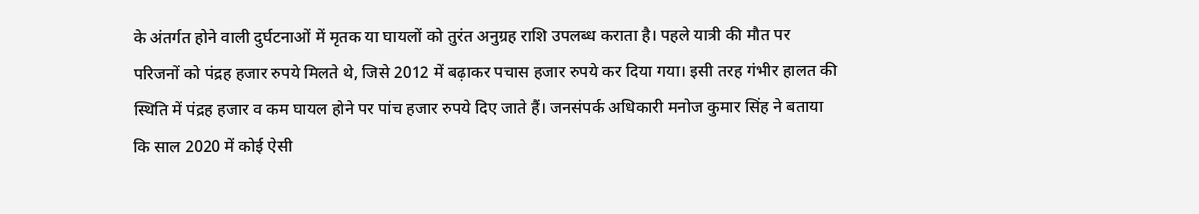के अंतर्गत होने वाली दुर्घटनाओं में मृतक या घायलों को तुरंत अनुग्रह राशि उपलब्ध कराता है। पहले यात्री की मौत पर परिजनों को पंद्रह हजार रुपये मिलते थे, जिसे 2012 में बढ़ाकर पचास हजार रुपये कर दिया गया। इसी तरह गंभीर हालत की स्थिति में पंद्रह हजार व कम घायल होने पर पांच हजार रुपये दिए जाते हैं। जनसंपर्क अधिकारी मनोज कुमार सिंह ने बताया कि साल 2020 में कोई ऐसी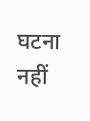घटना नहीं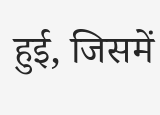हुई, जिसमें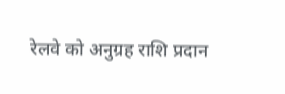रेलवे को अनुग्रह राशि प्रदान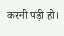करनी पड़ी हो।